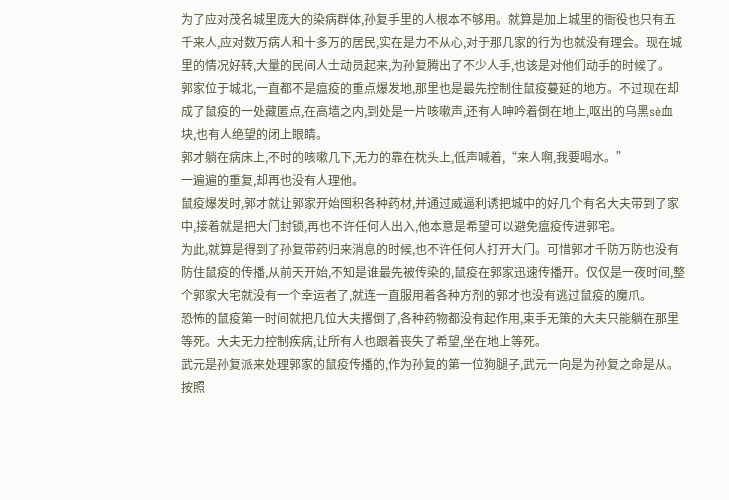为了应对茂名城里庞大的染病群体,孙复手里的人根本不够用。就算是加上城里的衙役也只有五千来人,应对数万病人和十多万的居民,实在是力不从心,对于那几家的行为也就没有理会。现在城里的情况好转,大量的民间人士动员起来,为孙复腾出了不少人手,也该是对他们动手的时候了。
郭家位于城北,一直都不是瘟疫的重点爆发地,那里也是最先控制住鼠疫蔓延的地方。不过现在却成了鼠疫的一处藏匿点,在高墙之内,到处是一片咳嗽声,还有人呻吟着倒在地上,呕出的乌黑sè血块,也有人绝望的闭上眼睛。
郭才躺在病床上,不时的咳嗽几下,无力的靠在枕头上,低声喊着,“来人啊,我要喝水。”
一遍遍的重复,却再也没有人理他。
鼠疫爆发时,郭才就让郭家开始囤积各种药材,并通过威逼利诱把城中的好几个有名大夫带到了家中,接着就是把大门封锁,再也不许任何人出入,他本意是希望可以避免瘟疫传进郭宅。
为此,就算是得到了孙复带药归来消息的时候,也不许任何人打开大门。可惜郭才千防万防也没有防住鼠疫的传播,从前天开始,不知是谁最先被传染的,鼠疫在郭家迅速传播开。仅仅是一夜时间,整个郭家大宅就没有一个幸运者了,就连一直服用着各种方剂的郭才也没有逃过鼠疫的魔爪。
恐怖的鼠疫第一时间就把几位大夫撂倒了,各种药物都没有起作用,束手无策的大夫只能躺在那里等死。大夫无力控制疾病,让所有人也跟着丧失了希望,坐在地上等死。
武元是孙复派来处理郭家的鼠疫传播的,作为孙复的第一位狗腿子,武元一向是为孙复之命是从。按照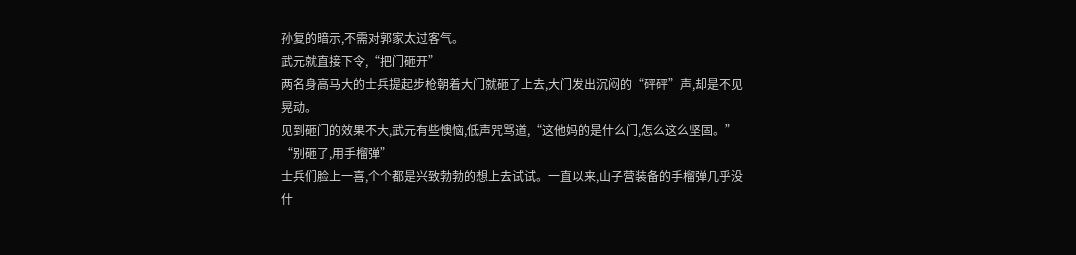孙复的暗示,不需对郭家太过客气。
武元就直接下令,“把门砸开”
两名身高马大的士兵提起步枪朝着大门就砸了上去,大门发出沉闷的“砰砰”声,却是不见晃动。
见到砸门的效果不大,武元有些懊恼,低声咒骂道,“这他妈的是什么门,怎么这么坚固。”
“别砸了,用手榴弹”
士兵们脸上一喜,个个都是兴致勃勃的想上去试试。一直以来,山子营装备的手榴弹几乎没什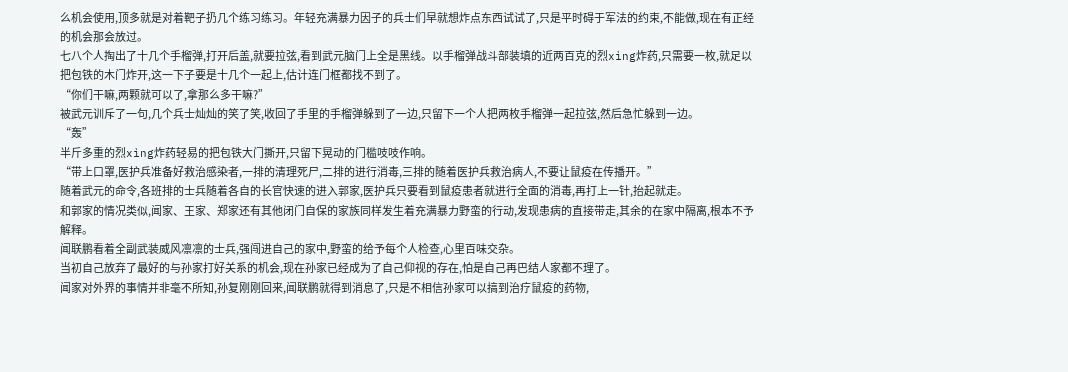么机会使用,顶多就是对着靶子扔几个练习练习。年轻充满暴力因子的兵士们早就想炸点东西试试了,只是平时碍于军法的约束,不能做,现在有正经的机会那会放过。
七八个人掏出了十几个手榴弹,打开后盖,就要拉弦,看到武元脑门上全是黑线。以手榴弹战斗部装填的近两百克的烈xìng炸药,只需要一枚,就足以把包铁的木门炸开,这一下子要是十几个一起上,估计连门框都找不到了。
“你们干嘛,两颗就可以了,拿那么多干嘛?”
被武元训斥了一句,几个兵士灿灿的笑了笑,收回了手里的手榴弹躲到了一边,只留下一个人把两枚手榴弹一起拉弦,然后急忙躲到一边。
“轰”
半斤多重的烈xìng炸药轻易的把包铁大门撕开,只留下晃动的门槛吱吱作响。
“带上口罩,医护兵准备好救治感染者,一排的清理死尸,二排的进行消毒,三排的随着医护兵救治病人,不要让鼠疫在传播开。”
随着武元的命令,各班排的士兵随着各自的长官快速的进入郭家,医护兵只要看到鼠疫患者就进行全面的消毒,再打上一针,抬起就走。
和郭家的情况类似,闻家、王家、郑家还有其他闭门自保的家族同样发生着充满暴力野蛮的行动,发现患病的直接带走,其余的在家中隔离,根本不予解释。
闻联鹏看着全副武装威风凛凛的士兵,强闯进自己的家中,野蛮的给予每个人检查,心里百味交杂。
当初自己放弃了最好的与孙家打好关系的机会,现在孙家已经成为了自己仰视的存在,怕是自己再巴结人家都不理了。
闻家对外界的事情并非毫不所知,孙复刚刚回来,闻联鹏就得到消息了,只是不相信孙家可以搞到治疗鼠疫的药物,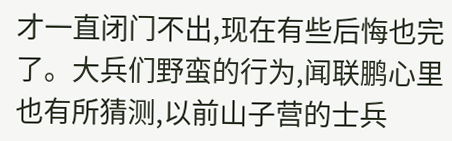才一直闭门不出,现在有些后悔也完了。大兵们野蛮的行为,闻联鹏心里也有所猜测,以前山子营的士兵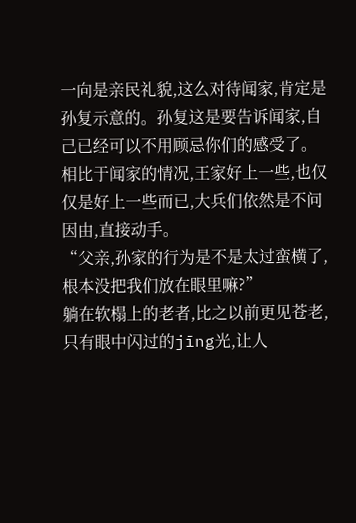一向是亲民礼貌,这么对待闻家,肯定是孙复示意的。孙复这是要告诉闻家,自己已经可以不用顾忌你们的感受了。
相比于闻家的情况,王家好上一些,也仅仅是好上一些而已,大兵们依然是不问因由,直接动手。
“父亲,孙家的行为是不是太过蛮横了,根本没把我们放在眼里嘛?”
躺在软榻上的老者,比之以前更见苍老,只有眼中闪过的jīng光,让人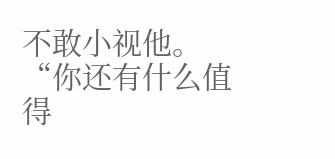不敢小视他。
“你还有什么值得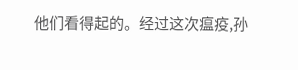他们看得起的。经过这次瘟疫,孙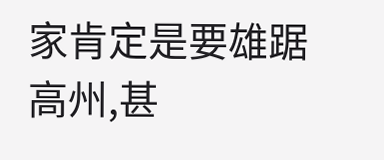家肯定是要雄踞高州,甚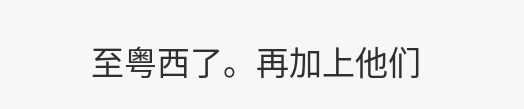至粤西了。再加上他们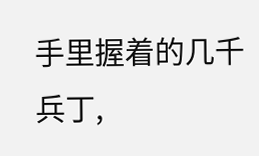手里握着的几千兵丁,